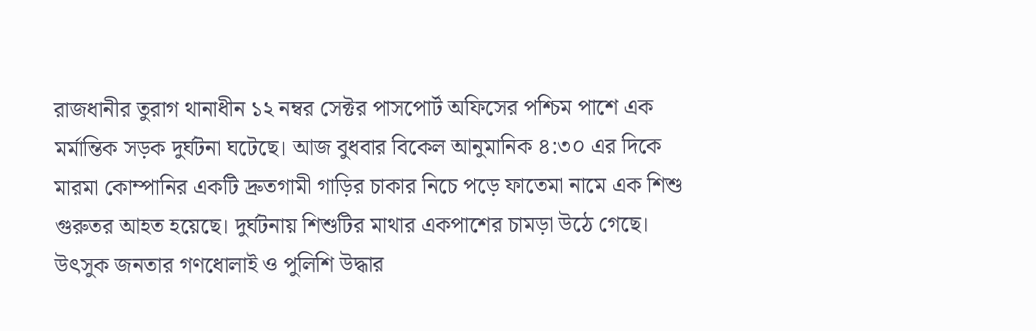রাজধানীর তুরাগ থানাধীন ১২ নম্বর সেক্টর পাসপোর্ট অফিসের পশ্চিম পাশে এক মর্মান্তিক সড়ক দুর্ঘটনা ঘটেছে। আজ বুধবার বিকেল আনুমানিক ৪:৩০ এর দিকে মারমা কোম্পানির একটি দ্রুতগামী গাড়ির চাকার নিচে পড়ে ফাতেমা নামে এক শিশু গুরুতর আহত হয়েছে। দুর্ঘটনায় শিশুটির মাথার একপাশের চামড়া উঠে গেছে।
উৎসুক জনতার গণধোলাই ও পুলিশি উদ্ধার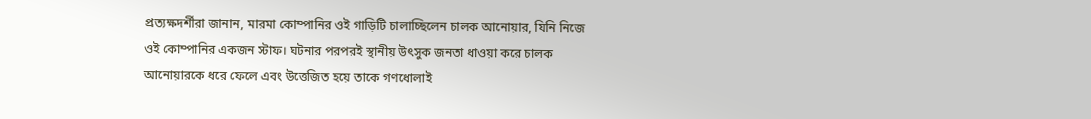প্রত্যক্ষদর্শীরা জানান, মারমা কোম্পানির ওই গাড়িটি চালাচ্ছিলেন চালক আনোয়ার, যিনি নিজে ওই কোম্পানির একজন স্টাফ। ঘটনার পরপরই স্থানীয় উৎসুক জনতা ধাওয়া করে চালক আনোয়ারকে ধরে ফেলে এবং উত্তেজিত হয়ে তাকে গণধোলাই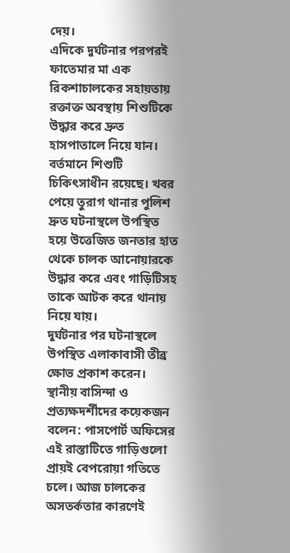দেয়।
এদিকে দুর্ঘটনার পরপরই ফাতেমার মা এক রিকশাচালকের সহায়তায় রক্তাক্ত অবস্থায় শিশুটিকে উদ্ধার করে দ্রুত হাসপাতালে নিয়ে যান। বর্তমানে শিশুটি চিকিৎসাধীন রয়েছে। খবর পেয়ে তুরাগ থানার পুলিশ দ্রুত ঘটনাস্থলে উপস্থিত হয়ে উত্তেজিত জনতার হাত থেকে চালক আনোয়ারকে উদ্ধার করে এবং গাড়িটিসহ তাকে আটক করে থানায় নিয়ে যায়।
দুর্ঘটনার পর ঘটনাস্থলে উপস্থিত এলাকাবাসী তীব্র ক্ষোভ প্রকাশ করেন। স্থানীয় বাসিন্দা ও প্রত্যক্ষদর্শীদের কয়েকজন বলেন: পাসপোর্ট অফিসের এই রাস্তাটিতে গাড়িগুলো প্রায়ই বেপরোয়া গতিতে চলে। আজ চালকের অসতর্কতার কারণেই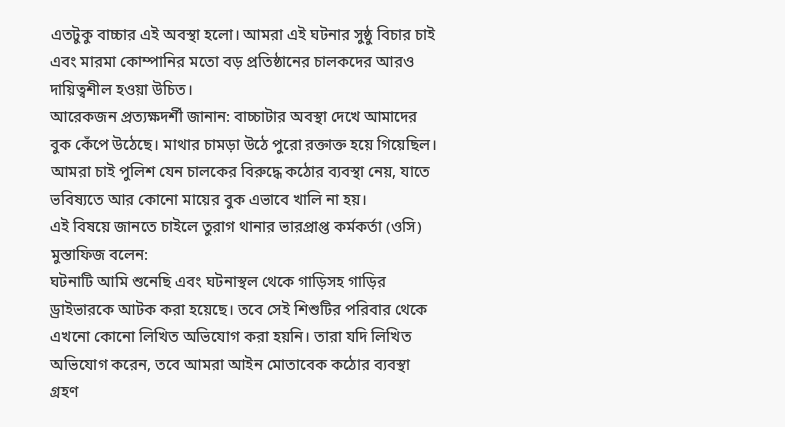এতটুকু বাচ্চার এই অবস্থা হলো। আমরা এই ঘটনার সুষ্ঠু বিচার চাই এবং মারমা কোম্পানির মতো বড় প্রতিষ্ঠানের চালকদের আরও দায়িত্বশীল হওয়া উচিত।
আরেকজন প্রত্যক্ষদর্শী জানান: বাচ্চাটার অবস্থা দেখে আমাদের বুক কেঁপে উঠেছে। মাথার চামড়া উঠে পুরো রক্তাক্ত হয়ে গিয়েছিল। আমরা চাই পুলিশ যেন চালকের বিরুদ্ধে কঠোর ব্যবস্থা নেয়, যাতে ভবিষ্যতে আর কোনো মায়ের বুক এভাবে খালি না হয়।
এই বিষয়ে জানতে চাইলে তুরাগ থানার ভারপ্রাপ্ত কর্মকর্তা (ওসি) মুস্তাফিজ বলেন:
ঘটনাটি আমি শুনেছি এবং ঘটনাস্থল থেকে গাড়িসহ গাড়ির ড্রাইভারকে আটক করা হয়েছে। তবে সেই শিশুটির পরিবার থেকে এখনো কোনো লিখিত অভিযোগ করা হয়নি। তারা যদি লিখিত অভিযোগ করেন, তবে আমরা আইন মোতাবেক কঠোর ব্যবস্থা গ্রহণ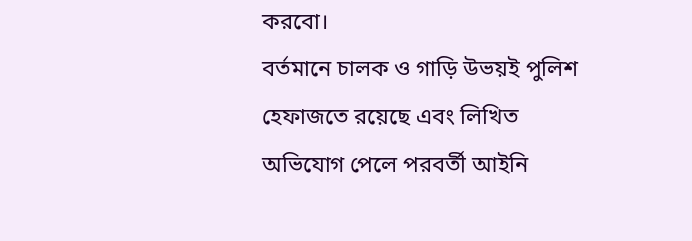করবো।
বর্তমানে চালক ও গাড়ি উভয়ই পুলিশ হেফাজতে রয়েছে এবং লিখিত অভিযোগ পেলে পরবর্তী আইনি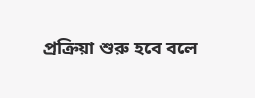প্রক্রিয়া শুরু হবে বলে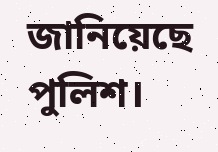জানিয়েছে পুলিশ।